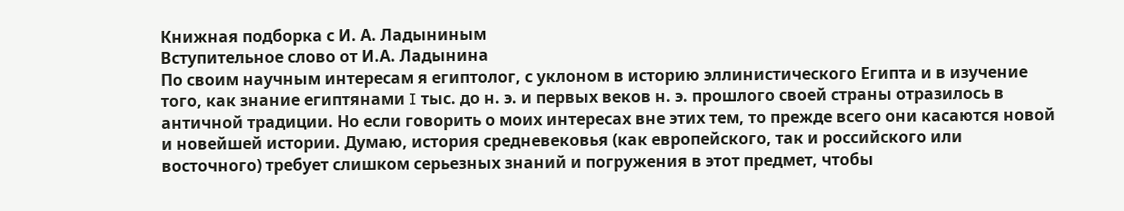Книжная подборка с И. А. Ладыниным
Вступительное слово от И.А. Ладынина
По своим научным интересам я египтолог, с уклоном в историю эллинистического Египта и в изучение того, как знание египтянами I тыс. до н. э. и первых веков н. э. прошлого своей страны отразилось в античной традиции. Но если говорить о моих интересах вне этих тем, то прежде всего они касаются новой и новейшей истории. Думаю, история средневековья (как европейского, так и российского или восточного) требует слишком серьезных знаний и погружения в этот предмет, чтобы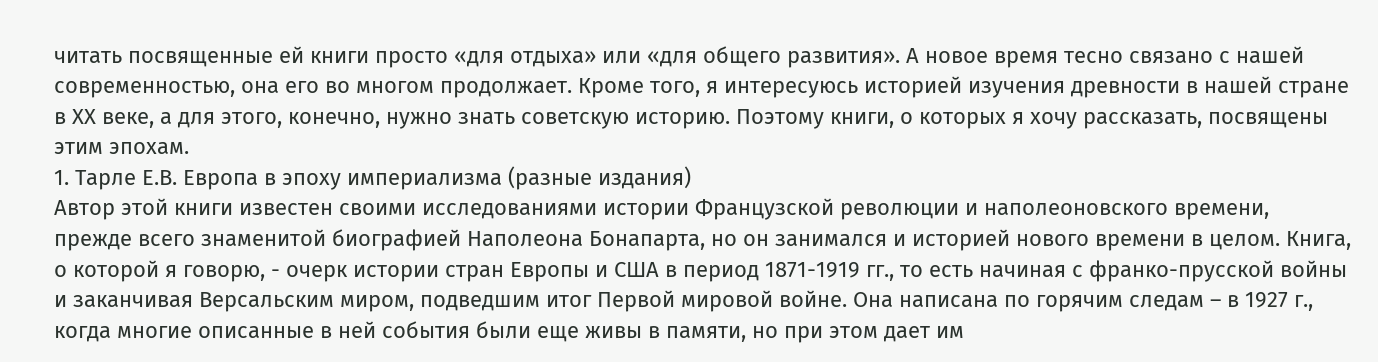читать посвященные ей книги просто «для отдыха» или «для общего развития». А новое время тесно связано с нашей современностью, она его во многом продолжает. Кроме того, я интересуюсь историей изучения древности в нашей стране в ХХ веке, а для этого, конечно, нужно знать советскую историю. Поэтому книги, о которых я хочу рассказать, посвящены этим эпохам.
1. Тарле Е.В. Европа в эпоху империализма (разные издания)
Автор этой книги известен своими исследованиями истории Французской революции и наполеоновского времени, прежде всего знаменитой биографией Наполеона Бонапарта, но он занимался и историей нового времени в целом. Книга, о которой я говорю, - очерк истории стран Европы и США в период 1871-1919 гг., то есть начиная с франко-прусской войны и заканчивая Версальским миром, подведшим итог Первой мировой войне. Она написана по горячим следам – в 1927 г., когда многие описанные в ней события были еще живы в памяти, но при этом дает им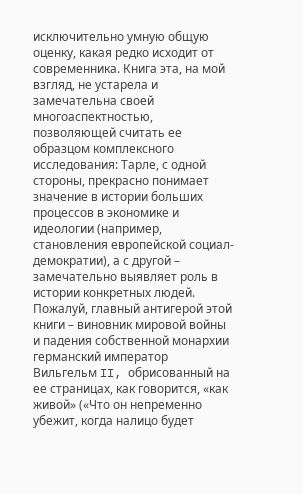исключительно умную общую оценку, какая редко исходит от современника. Книга эта, на мой взгляд, не устарела и замечательна своей многоаспектностью, позволяющей считать ее образцом комплексного исследования: Тарле, с одной стороны, прекрасно понимает значение в истории больших процессов в экономике и идеологии (например, становления европейской социал-демократии), а с другой – замечательно выявляет роль в истории конкретных людей. Пожалуй, главный антигерой этой книги – виновник мировой войны и падения собственной монархии германский император Вильгельм II, обрисованный на ее страницах, как говорится, «как живой» («Что он непременно убежит, когда налицо будет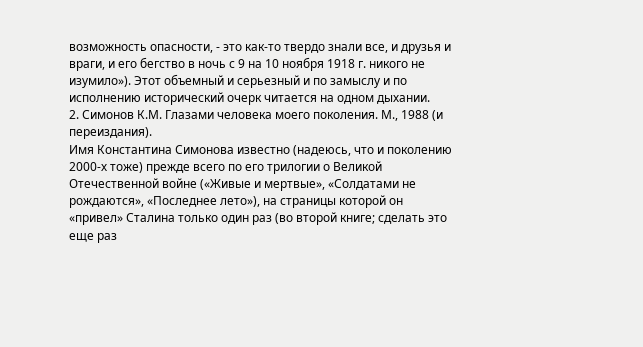возможность опасности, - это как-то твердо знали все, и друзья и враги, и его бегство в ночь с 9 на 10 ноября 1918 г. никого не изумило»). Этот объемный и серьезный и по замыслу и по исполнению исторический очерк читается на одном дыхании.
2. Симонов К.М. Глазами человека моего поколения. М., 1988 (и переиздания).
Имя Константина Симонова известно (надеюсь, что и поколению 2000-х тоже) прежде всего по его трилогии о Великой Отечественной войне («Живые и мертвые», «Солдатами не рождаются», «Последнее лето»), на страницы которой он «привел» Сталина только один раз (во второй книге; сделать это еще раз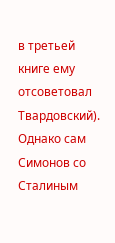в третьей книге ему отсоветовал Твардовский). Однако сам Симонов со Сталиным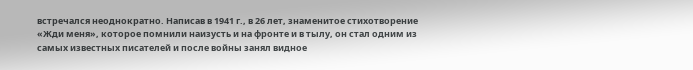встречался неоднократно. Написав в 1941 г., в 26 лет, знаменитое стихотворение «Жди меня», которое помнили наизусть и на фронте и в тылу, он стал одним из самых известных писателей и после войны занял видное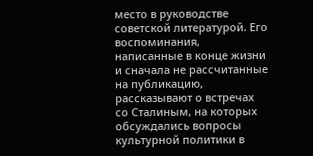место в руководстве советской литературой. Его воспоминания, написанные в конце жизни и сначала не рассчитанные на публикацию, рассказывают о встречах со Сталиным, на которых обсуждались вопросы культурной политики в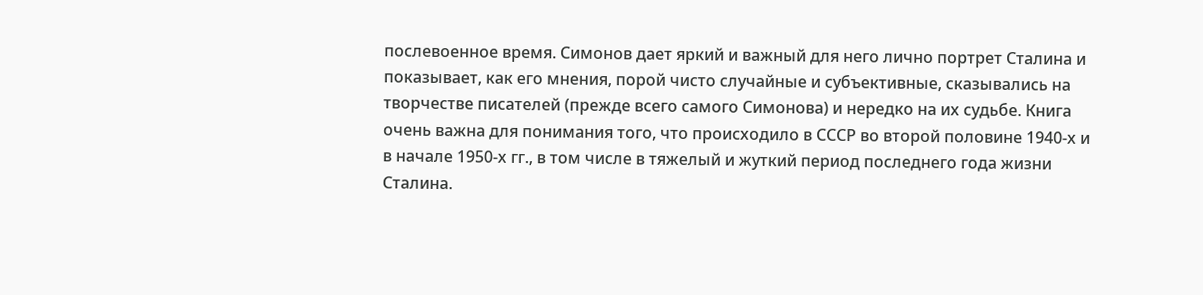послевоенное время. Симонов дает яркий и важный для него лично портрет Сталина и показывает, как его мнения, порой чисто случайные и субъективные, сказывались на творчестве писателей (прежде всего самого Симонова) и нередко на их судьбе. Книга очень важна для понимания того, что происходило в СССР во второй половине 1940-х и в начале 1950-х гг., в том числе в тяжелый и жуткий период последнего года жизни Сталина.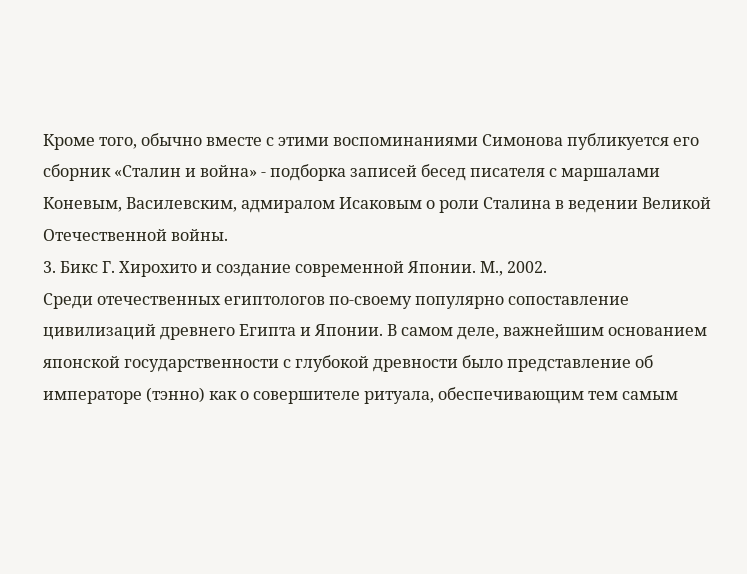Кроме того, обычно вместе с этими воспоминаниями Симонова публикуется его сборник «Сталин и война» - подборка записей бесед писателя с маршалами Коневым, Василевским, адмиралом Исаковым о роли Сталина в ведении Великой Отечественной войны.
3. Бикс Г. Хирохито и создание современной Японии. М., 2002.
Среди отечественных египтологов по-своему популярно сопоставление цивилизаций древнего Египта и Японии. В самом деле, важнейшим основанием японской государственности с глубокой древности было представление об императоре (тэнно) как о совершителе ритуала, обеспечивающим тем самым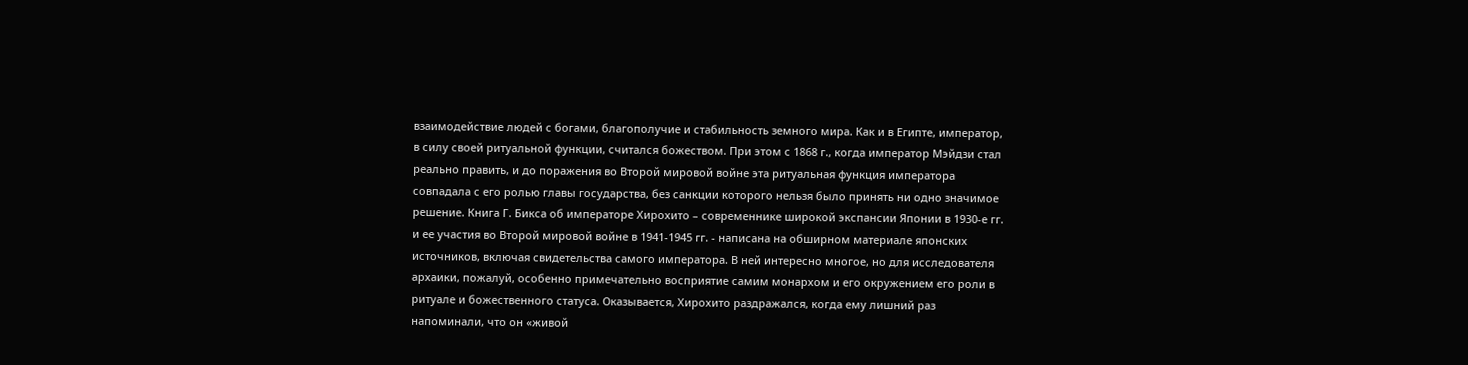взаимодействие людей с богами, благополучие и стабильность земного мира. Как и в Египте, император, в силу своей ритуальной функции, считался божеством. При этом с 1868 г., когда император Мэйдзи стал реально править, и до поражения во Второй мировой войне эта ритуальная функция императора совпадала с его ролью главы государства, без санкции которого нельзя было принять ни одно значимое решение. Книга Г. Бикса об императоре Хирохито – современнике широкой экспансии Японии в 1930-е гг. и ее участия во Второй мировой войне в 1941-1945 гг. - написана на обширном материале японских источников, включая свидетельства самого императора. В ней интересно многое, но для исследователя архаики, пожалуй, особенно примечательно восприятие самим монархом и его окружением его роли в ритуале и божественного статуса. Оказывается, Хирохито раздражался, когда ему лишний раз напоминали, что он «живой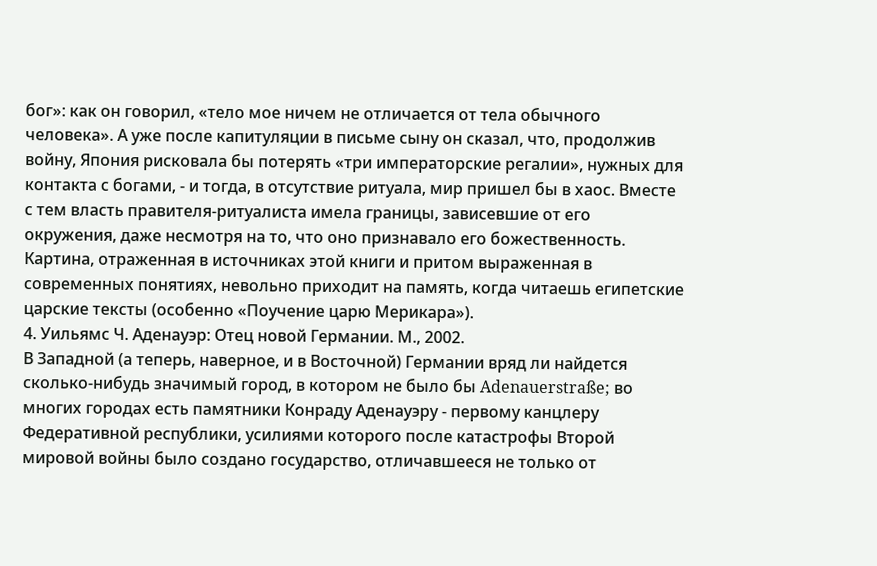бог»: как он говорил, «тело мое ничем не отличается от тела обычного человека». А уже после капитуляции в письме сыну он сказал, что, продолжив войну, Япония рисковала бы потерять «три императорские регалии», нужных для контакта с богами, - и тогда, в отсутствие ритуала, мир пришел бы в хаос. Вместе с тем власть правителя-ритуалиста имела границы, зависевшие от его окружения, даже несмотря на то, что оно признавало его божественность. Картина, отраженная в источниках этой книги и притом выраженная в современных понятиях, невольно приходит на память, когда читаешь египетские царские тексты (особенно «Поучение царю Мерикара»).
4. Уильямс Ч. Аденауэр: Отец новой Германии. М., 2002.
В Западной (а теперь, наверное, и в Восточной) Германии вряд ли найдется сколько-нибудь значимый город, в котором не было бы Adenauerstraße; во многих городах есть памятники Конраду Аденауэру - первому канцлеру Федеративной республики, усилиями которого после катастрофы Второй мировой войны было создано государство, отличавшееся не только от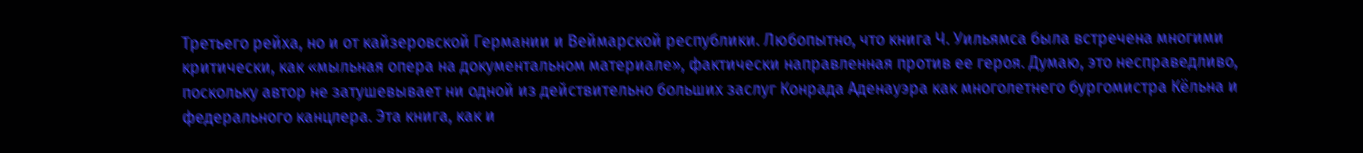Третьего рейха, но и от кайзеровской Германии и Веймарской республики. Любопытно, что книга Ч. Уильямса была встречена многими критически, как «мыльная опера на документальном материале», фактически направленная против ее героя. Думаю, это несправедливо, поскольку автор не затушевывает ни одной из действительно больших заслуг Конрада Аденауэра как многолетнего бургомистра Кёльна и федерального канцлера. Эта книга, как и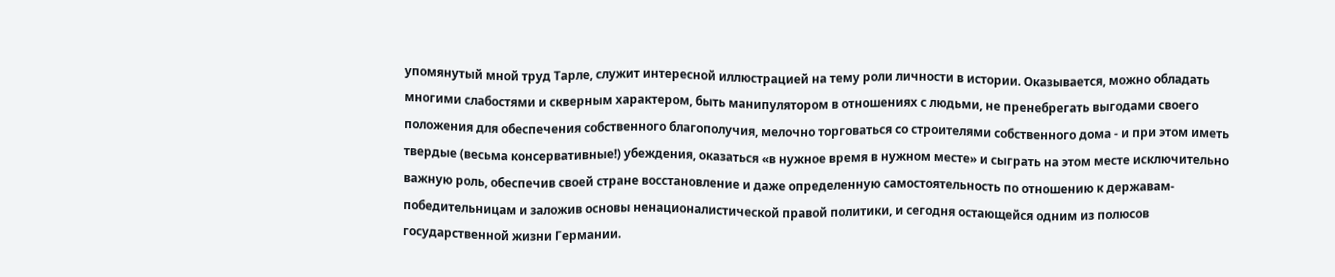упомянутый мной труд Тарле, служит интересной иллюстрацией на тему роли личности в истории. Оказывается, можно обладать многими слабостями и скверным характером, быть манипулятором в отношениях с людьми, не пренебрегать выгодами своего положения для обеспечения собственного благополучия, мелочно торговаться со строителями собственного дома - и при этом иметь твердые (весьма консервативные!) убеждения, оказаться «в нужное время в нужном месте» и сыграть на этом месте исключительно важную роль, обеспечив своей стране восстановление и даже определенную самостоятельность по отношению к державам-победительницам и заложив основы ненационалистической правой политики, и сегодня остающейся одним из полюсов государственной жизни Германии.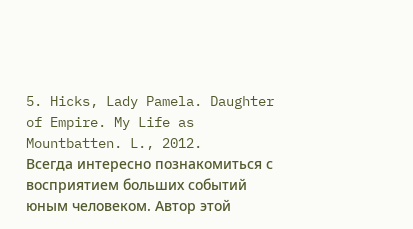5. Hicks, Lady Pamela. Daughter of Empire. My Life as Mountbatten. L., 2012.
Всегда интересно познакомиться с восприятием больших событий юным человеком. Автор этой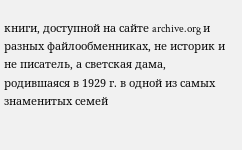книги, доступной на сайте archive.org и разных файлообменниках, не историк и не писатель, а светская дама, родившаяся в 1929 г. в одной из самых знаменитых семей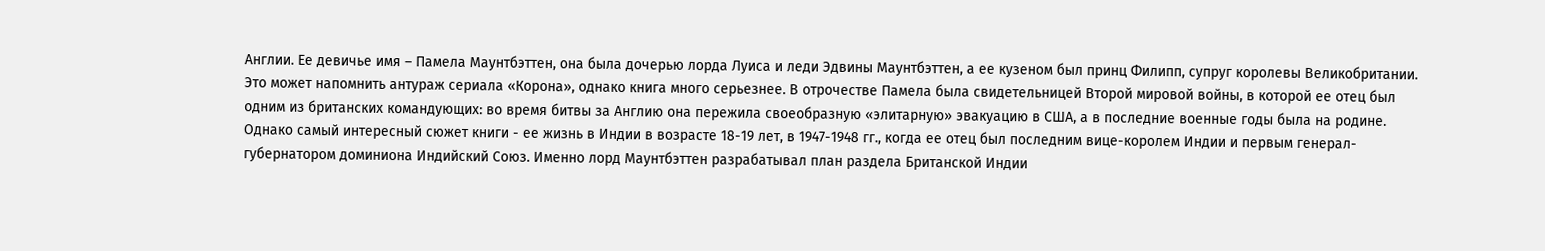Англии. Ее девичье имя – Памела Маунтбэттен, она была дочерью лорда Луиса и леди Эдвины Маунтбэттен, а ее кузеном был принц Филипп, супруг королевы Великобритании. Это может напомнить антураж сериала «Корона», однако книга много серьезнее. В отрочестве Памела была свидетельницей Второй мировой войны, в которой ее отец был одним из британских командующих: во время битвы за Англию она пережила своеобразную «элитарную» эвакуацию в США, а в последние военные годы была на родине. Однако самый интересный сюжет книги - ее жизнь в Индии в возрасте 18-19 лет, в 1947-1948 гг., когда ее отец был последним вице-королем Индии и первым генерал-губернатором доминиона Индийский Союз. Именно лорд Маунтбэттен разрабатывал план раздела Британской Индии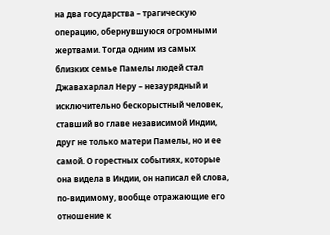на два государства – трагическую операцию, обернувшуюся огромными жертвами. Тогда одним из самых близких семье Памелы людей стал Джавахарлал Неру – незаурядный и исключительно бескорыстный человек, ставший во главе независимой Индии, друг не только матери Памелы, но и ее самой. О горестных событиях, которые она видела в Индии, он написал ей слова, по-видимому, вообще отражающие его отношение к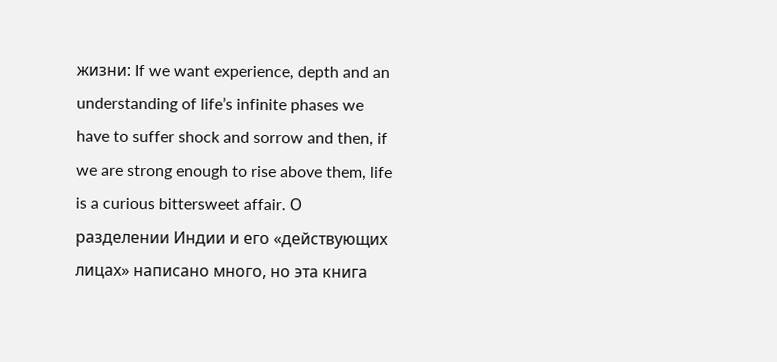жизни: If we want experience, depth and an understanding of life’s infinite phases we have to suffer shock and sorrow and then, if we are strong enough to rise above them, life is a curious bittersweet affair. О разделении Индии и его «действующих лицах» написано много, но эта книга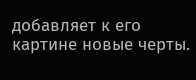добавляет к его картине новые черты.